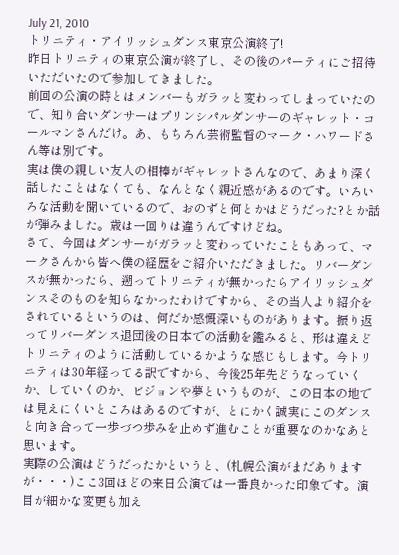July 21, 2010
トリニティ・アイリッシュダンス東京公演終了!
昨日トリニティの東京公演が終了し、その後のパーティにご招待いただいたので参加してきました。
前回の公演の時とはメンバーもガラッと変わってしまっていたので、知り合いダンサーはプリンシパルダンサーのギャレット・コールマンさんだけ。あ、もちろん芸術監督のマーク・ハワードさん等は別です。
実は僕の親しい友人の相棒がギャレットさんなので、あまり深く話したことはなくても、なんとなく親近感があるのです。いろいろな活動を聞いているので、おのずと何とかはどうだった?とか話が弾みました。歳は一回りは違うんですけどね。
さて、今回はダンサーがガラッと変わっていたこともあって、マークさんから皆へ僕の経歴をご紹介いただきました。リバーダンスが無かったら、遡ってトリニティが無かったらアイリッシュダンスそのものを知らなかったわけですから、その当人より紹介をされているというのは、何だか感慨深いものがあります。振り返ってリバーダンス退団後の日本での活動を鑑みると、形は違えどトリニティのように活動しているかような感じもします。今トリニティは30年経ってる訳ですから、今後25年先どうなっていくか、していくのか、ビジョンや夢というものが、この日本の地では見えにくいところはあるのですが、とにかく誠実にこのダンスと向き合って一歩づつ歩みを止めず進むことが重要なのかなあと思います。
実際の公演はどうだったかというと、(札幌公演がまだありますが・・・)ここ3回ほどの来日公演では一番良かった印象です。演目が細かな変更も加え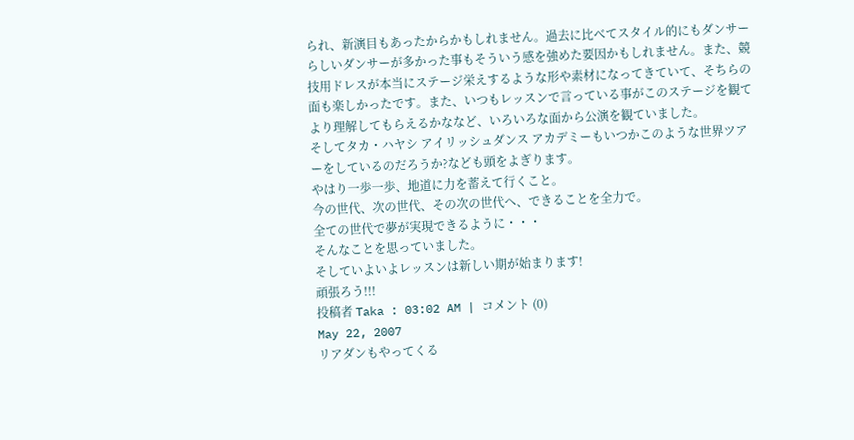られ、新演目もあったからかもしれません。過去に比べてスタイル的にもダンサーらしいダンサーが多かった事もそういう感を強めた要因かもしれません。また、競技用ドレスが本当にステージ栄えするような形や素材になってきていて、そちらの面も楽しかったです。また、いつもレッスンで言っている事がこのステージを観てより理解してもらえるかななど、いろいろな面から公演を観ていました。
そしてタカ・ハヤシ アイリッシュダンス アカデミーもいつかこのような世界ツアーをしているのだろうか?なども頭をよぎります。
やはり一歩一歩、地道に力を蓄えて行くこと。
今の世代、次の世代、その次の世代へ、できることを全力で。
全ての世代で夢が実現できるように・・・
そんなことを思っていました。
そしていよいよレッスンは新しい期が始まります!
頑張ろう!!!
投稿者 Taka : 03:02 AM | コメント (0)
May 22, 2007
リアダンもやってくる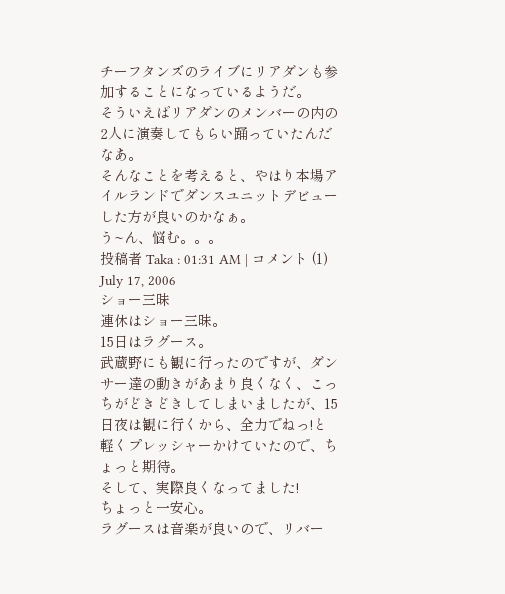チーフタンズのライブにリアダンも参加することになっているようだ。
そういえばリアダンのメンバーの内の2人に演奏してもらい踊っていたんだなあ。
そんなことを考えると、やはり本場アイルランドでダンスユニットデビューした方が良いのかなぁ。
う~ん、悩む。。。
投稿者 Taka : 01:31 AM | コメント (1)
July 17, 2006
ショー三昧
連休はショー三昧。
15日はラグース。
武蔵野にも観に行ったのですが、ダンサー達の動きがあまり良くなく、こっちがどきどきしてしまいましたが、15日夜は観に行くから、全力でねっ!と軽くプレッシャーかけていたので、ちょっと期待。
そして、実際良くなってました!
ちょっと一安心。
ラグースは音楽が良いので、リバー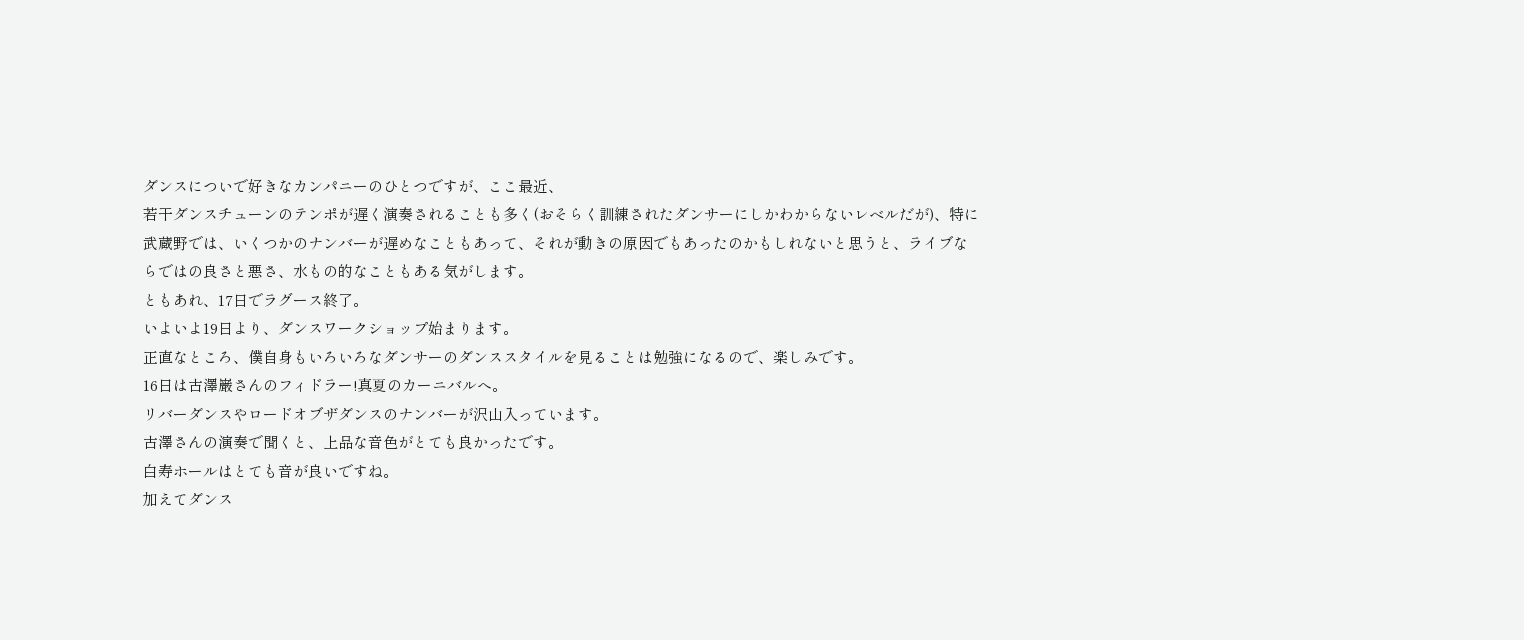ダンスについで好きなカンパニーのひとつですが、ここ最近、
若干ダンスチューンのテンポが遅く演奏されることも多く(おそらく訓練されたダンサーにしかわからないレベルだが)、特に武蔵野では、いくつかのナンバーが遅めなこともあって、それが動きの原因でもあったのかもしれないと思うと、ライブならではの良さと悪さ、水もの的なこともある気がします。
ともあれ、17日でラグース終了。
いよいよ19日より、ダンスワークショップ始まります。
正直なところ、僕自身もいろいろなダンサーのダンススタイルを見ることは勉強になるので、楽しみです。
16日は古澤巌さんのフィドラー!真夏のカーニバルへ。
リバーダンスやロードオブザダンスのナンバーが沢山入っています。
古澤さんの演奏で聞くと、上品な音色がとても良かったです。
白寿ホールはとても音が良いですね。
加えてダンス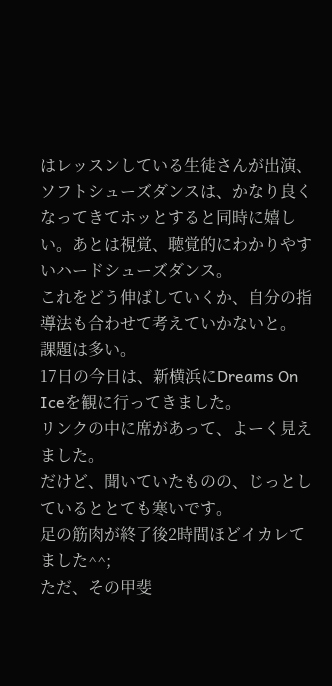はレッスンしている生徒さんが出演、ソフトシューズダンスは、かなり良くなってきてホッとすると同時に嬉しい。あとは視覚、聴覚的にわかりやすいハードシューズダンス。
これをどう伸ばしていくか、自分の指導法も合わせて考えていかないと。
課題は多い。
17日の今日は、新横浜にDreams On Iceを観に行ってきました。
リンクの中に席があって、よーく見えました。
だけど、聞いていたものの、じっとしているととても寒いです。
足の筋肉が終了後2時間ほどイカレてました^^;
ただ、その甲斐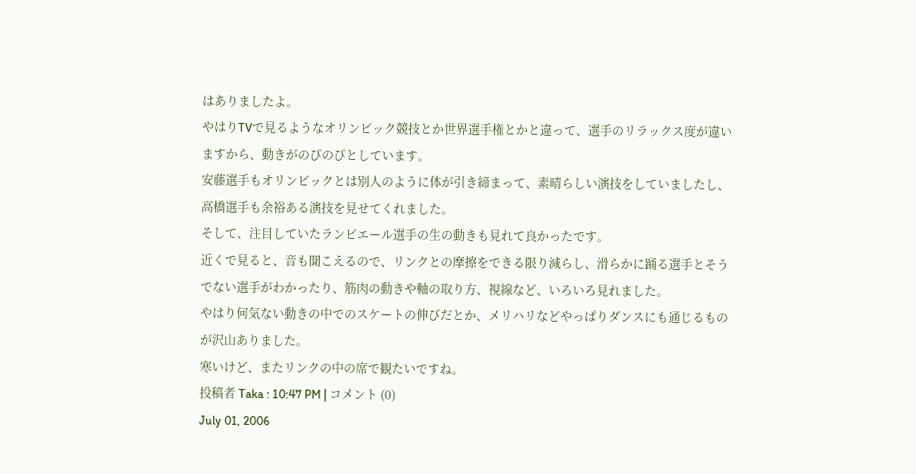はありましたよ。
やはりTVで見るようなオリンピック競技とか世界選手権とかと違って、選手のリラックス度が違いますから、動きがのびのびとしています。
安藤選手もオリンピックとは別人のように体が引き締まって、素晴らしい演技をしていましたし、高橋選手も余裕ある演技を見せてくれました。
そして、注目していたランビエール選手の生の動きも見れて良かったです。
近くで見ると、音も聞こえるので、リンクとの摩擦をできる限り減らし、滑らかに踊る選手とそうでない選手がわかったり、筋肉の動きや軸の取り方、視線など、いろいろ見れました。
やはり何気ない動きの中でのスケートの伸びだとか、メリハリなどやっぱりダンスにも通じるものが沢山ありました。
寒いけど、またリンクの中の席で観たいですね。
投稿者 Taka : 10:47 PM | コメント (0)
July 01, 2006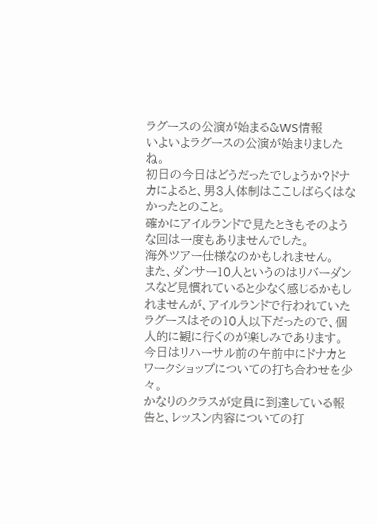ラグースの公演が始まる&WS情報
いよいよラグースの公演が始まりましたね。
初日の今日はどうだったでしょうか?ドナカによると、男3人体制はここしばらくはなかったとのこと。
確かにアイルランドで見たときもそのような回は一度もありませんでした。
海外ツアー仕様なのかもしれません。
また、ダンサー10人というのはリバーダンスなど見慣れていると少なく感じるかもしれませんが、アイルランドで行われていたラグースはその10人以下だったので、個人的に観に行くのが楽しみであります。
今日はリハーサル前の午前中にドナカとワークショップについての打ち合わせを少々。
かなりのクラスが定員に到達している報告と、レッスン内容についての打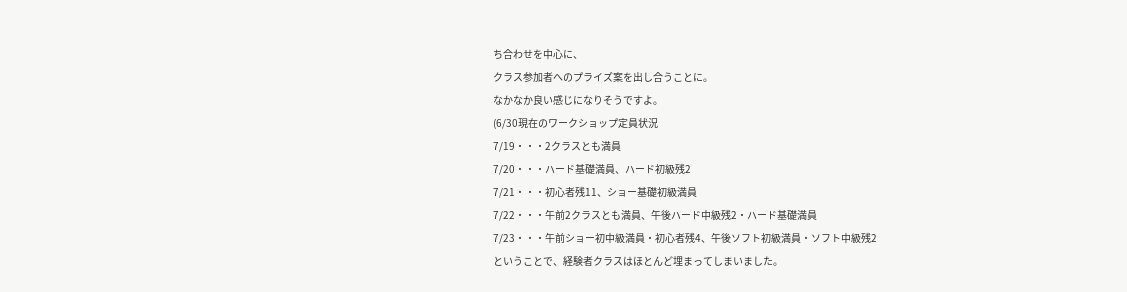ち合わせを中心に、
クラス参加者へのプライズ案を出し合うことに。
なかなか良い感じになりそうですよ。
(6/30現在のワークショップ定員状況
7/19・・・2クラスとも満員
7/20・・・ハード基礎満員、ハード初級残2
7/21・・・初心者残11、ショー基礎初級満員
7/22・・・午前2クラスとも満員、午後ハード中級残2・ハード基礎満員
7/23・・・午前ショー初中級満員・初心者残4、午後ソフト初級満員・ソフト中級残2
ということで、経験者クラスはほとんど埋まってしまいました。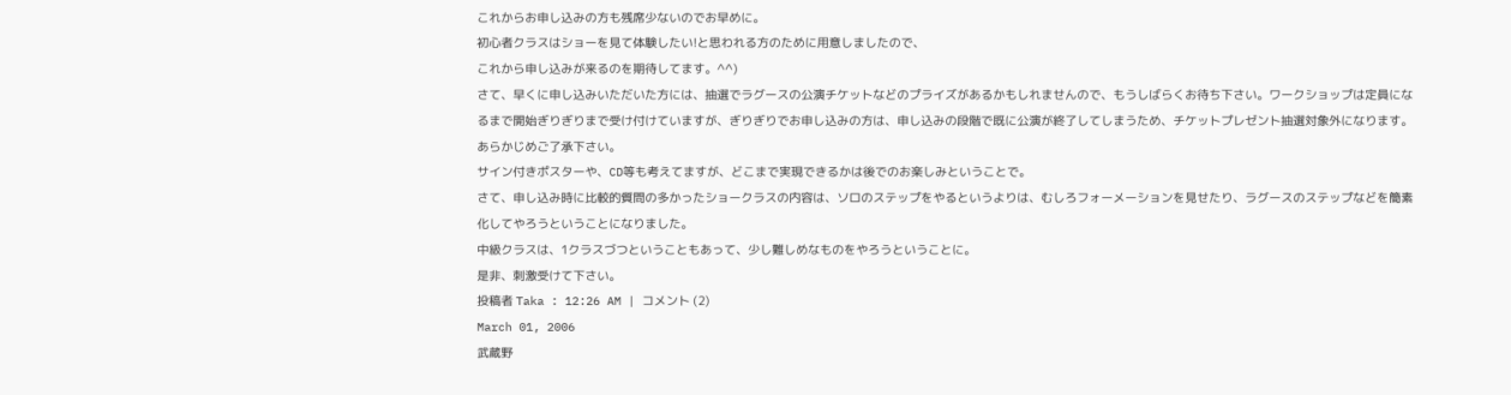これからお申し込みの方も残席少ないのでお早めに。
初心者クラスはショーを見て体験したい!と思われる方のために用意しましたので、
これから申し込みが来るのを期待してます。^^)
さて、早くに申し込みいただいた方には、抽選でラグースの公演チケットなどのプライズがあるかもしれませんので、もうしばらくお待ち下さい。ワークショップは定員になるまで開始ぎりぎりまで受け付けていますが、ぎりぎりでお申し込みの方は、申し込みの段階で既に公演が終了してしまうため、チケットプレゼント抽選対象外になります。あらかじめご了承下さい。
サイン付きポスターや、CD等も考えてますが、どこまで実現できるかは後でのお楽しみということで。
さて、申し込み時に比較的質問の多かったショークラスの内容は、ソロのステップをやるというよりは、むしろフォーメーションを見せたり、ラグースのステップなどを簡素化してやろうということになりました。
中級クラスは、1クラスづつということもあって、少し難しめなものをやろうということに。
是非、刺激受けて下さい。
投稿者 Taka : 12:26 AM | コメント (2)
March 01, 2006
武蔵野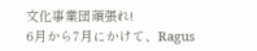文化事業団頑張れ!
6月から7月にかけて、Ragus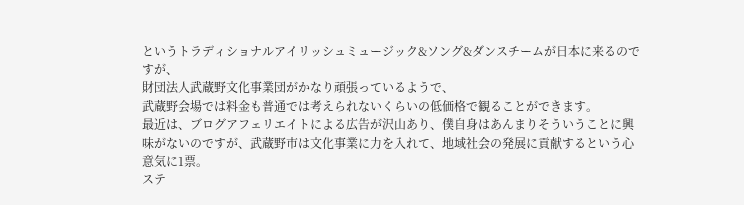というトラディショナルアイリッシュミュージック&ソング&ダンスチームが日本に来るのですが、
財団法人武蔵野文化事業団がかなり頑張っているようで、
武蔵野会場では料金も普通では考えられないくらいの低価格で観ることができます。
最近は、ブログアフェリエイトによる広告が沢山あり、僕自身はあんまりそういうことに興味がないのですが、武蔵野市は文化事業に力を入れて、地域社会の発展に貢献するという心意気に1票。
ステ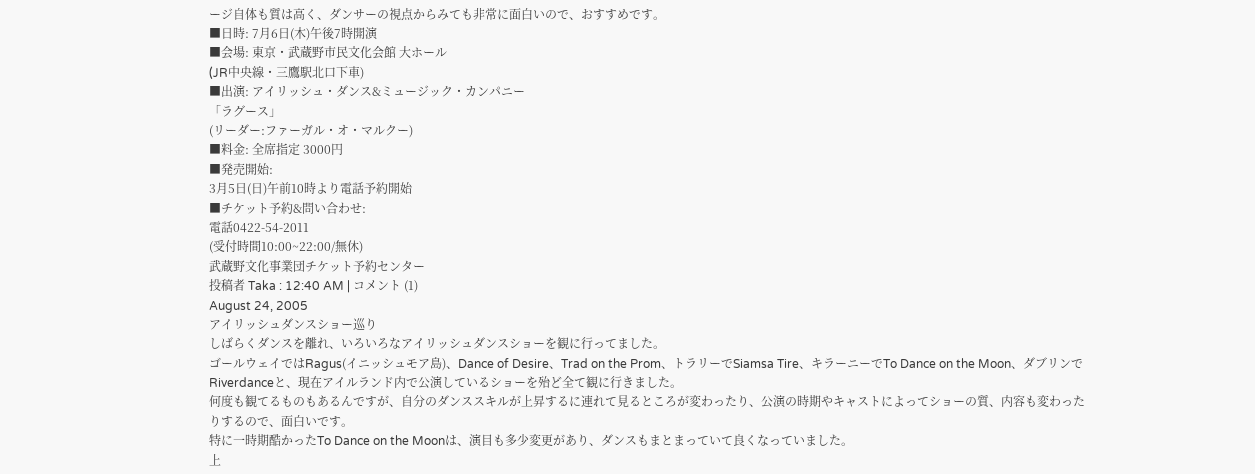ージ自体も質は高く、ダンサーの視点からみても非常に面白いので、おすすめです。
■日時: 7月6日(木)午後7時開演
■会場: 東京・武蔵野市民文化会館 大ホール
(JR中央線・三鷹駅北口下車)
■出演: アイリッシュ・ダンス&ミュージック・カンパニー
「ラグース」
(リーダー:ファーガル・オ・マルクー)
■料金: 全席指定 3000円
■発売開始:
3月5日(日)午前10時より電話予約開始
■チケット予約&問い合わせ:
電話0422-54-2011
(受付時間10:00~22:00/無休)
武蔵野文化事業団チケット予約センター
投稿者 Taka : 12:40 AM | コメント (1)
August 24, 2005
アイリッシュダンスショー巡り
しばらくダンスを離れ、いろいろなアイリッシュダンスショーを観に行ってました。
ゴールウェイではRagus(イニッシュモア島)、Dance of Desire、Trad on the Prom、トラリーでSiamsa Tire、キラーニーでTo Dance on the Moon、ダブリンでRiverdanceと、現在アイルランド内で公演しているショーを殆ど全て観に行きました。
何度も観てるものもあるんですが、自分のダンススキルが上昇するに連れて見るところが変わったり、公演の時期やキャストによってショーの質、内容も変わったりするので、面白いです。
特に一時期酷かったTo Dance on the Moonは、演目も多少変更があり、ダンスもまとまっていて良くなっていました。
上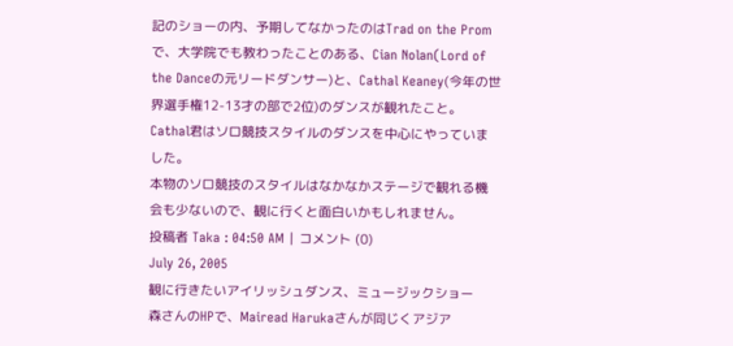記のショーの内、予期してなかったのはTrad on the Promで、大学院でも教わったことのある、Cian Nolan(Lord of the Danceの元リードダンサー)と、Cathal Keaney(今年の世界選手権12-13才の部で2位)のダンスが観れたこと。
Cathal君はソロ競技スタイルのダンスを中心にやっていました。
本物のソロ競技のスタイルはなかなかステージで観れる機会も少ないので、観に行くと面白いかもしれません。
投稿者 Taka : 04:50 AM | コメント (0)
July 26, 2005
観に行きたいアイリッシュダンス、ミュージックショー
森さんのHPで、Mairead Harukaさんが同じくアジア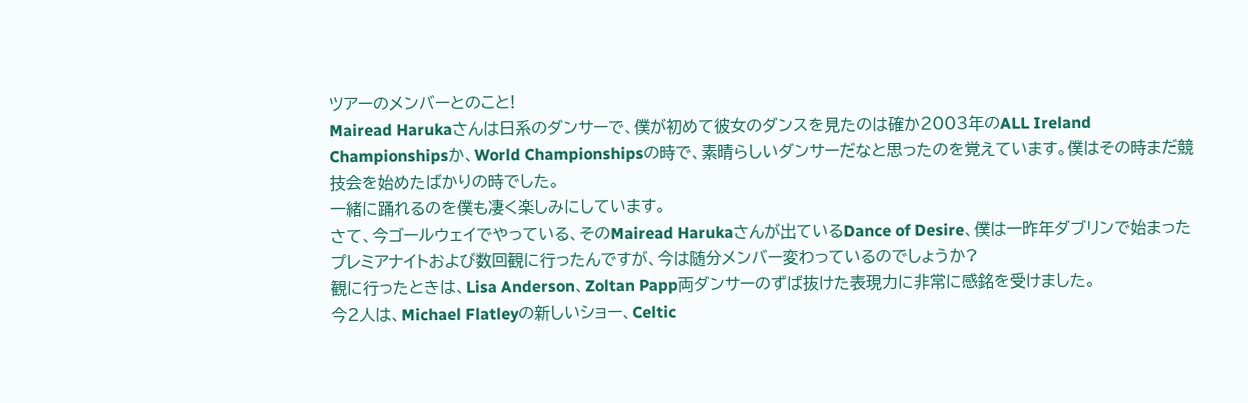ツアーのメンバーとのこと!
Mairead Harukaさんは日系のダンサーで、僕が初めて彼女のダンスを見たのは確か2003年のALL Ireland Championshipsか、World Championshipsの時で、素晴らしいダンサーだなと思ったのを覚えています。僕はその時まだ競技会を始めたばかりの時でした。
一緒に踊れるのを僕も凄く楽しみにしています。
さて、今ゴールウェイでやっている、そのMairead Harukaさんが出ているDance of Desire、僕は一昨年ダブリンで始まったプレミアナイトおよび数回観に行ったんですが、今は随分メンバー変わっているのでしょうか?
観に行ったときは、Lisa Anderson、Zoltan Papp両ダンサーのずば抜けた表現力に非常に感銘を受けました。
今2人は、Michael Flatleyの新しいショー、Celtic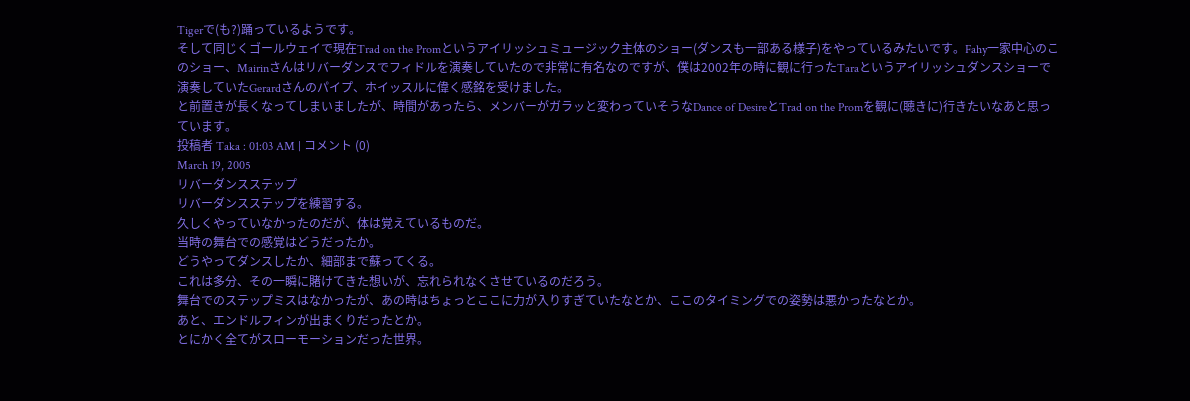Tigerで(も?)踊っているようです。
そして同じくゴールウェイで現在Trad on the Promというアイリッシュミュージック主体のショー(ダンスも一部ある様子)をやっているみたいです。Fahy一家中心のこのショー、Mairinさんはリバーダンスでフィドルを演奏していたので非常に有名なのですが、僕は2002年の時に観に行ったTaraというアイリッシュダンスショーで演奏していたGerardさんのパイプ、ホイッスルに偉く感銘を受けました。
と前置きが長くなってしまいましたが、時間があったら、メンバーがガラッと変わっていそうなDance of DesireとTrad on the Promを観に(聴きに)行きたいなあと思っています。
投稿者 Taka : 01:03 AM | コメント (0)
March 19, 2005
リバーダンスステップ
リバーダンスステップを練習する。
久しくやっていなかったのだが、体は覚えているものだ。
当時の舞台での感覚はどうだったか。
どうやってダンスしたか、細部まで蘇ってくる。
これは多分、その一瞬に賭けてきた想いが、忘れられなくさせているのだろう。
舞台でのステップミスはなかったが、あの時はちょっとここに力が入りすぎていたなとか、ここのタイミングでの姿勢は悪かったなとか。
あと、エンドルフィンが出まくりだったとか。
とにかく全てがスローモーションだった世界。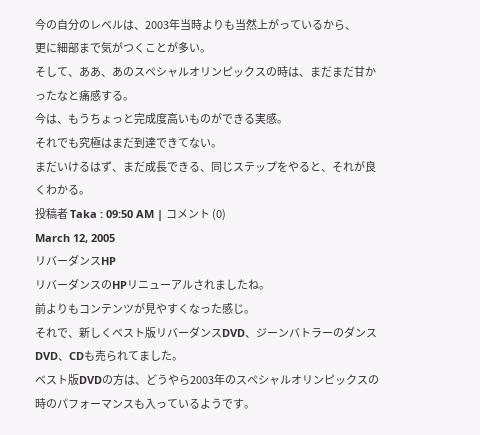今の自分のレベルは、2003年当時よりも当然上がっているから、
更に細部まで気がつくことが多い。
そして、ああ、あのスペシャルオリンピックスの時は、まだまだ甘かったなと痛感する。
今は、もうちょっと完成度高いものができる実感。
それでも究極はまだ到達できてない。
まだいけるはず、まだ成長できる、同じステップをやると、それが良くわかる。
投稿者 Taka : 09:50 AM | コメント (0)
March 12, 2005
リバーダンスHP
リバーダンスのHPリニューアルされましたね。
前よりもコンテンツが見やすくなった感じ。
それで、新しくベスト版リバーダンスDVD、ジーンバトラーのダンスDVD、CDも売られてました。
ベスト版DVDの方は、どうやら2003年のスペシャルオリンピックスの時のパフォーマンスも入っているようです。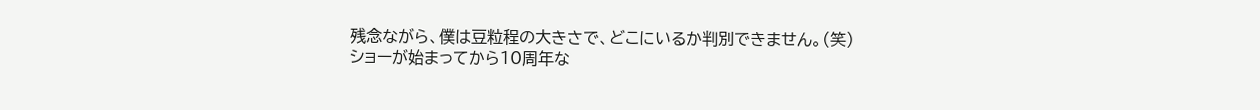残念ながら、僕は豆粒程の大きさで、どこにいるか判別できません。(笑)
ショーが始まってから10周年な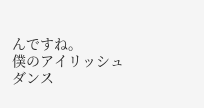んですね。
僕のアイリッシュダンス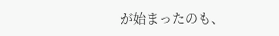が始まったのも、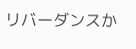リバーダンスか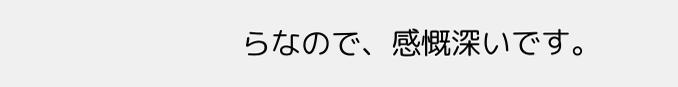らなので、感慨深いです。